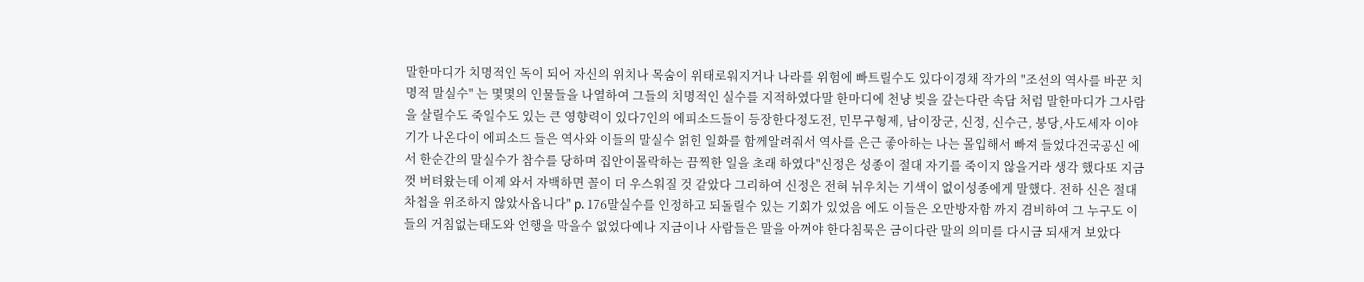말한마디가 치명적인 독이 되어 자신의 위치나 목숨이 위태로워지거나 나라를 위험에 빠트릴수도 있다이경채 작가의 "조선의 역사를 바꾼 치명적 말실수" 는 몇몇의 인물들을 나열하여 그들의 치명적인 실수를 지적하였다말 한마디에 천냥 빚을 갚는다란 속담 처럼 말한마디가 그사람을 살릴수도 죽일수도 있는 큰 영향력이 있다7인의 에피소드들이 등장한다정도전, 민무구형제, 남이장군, 신정, 신수근, 붕당,사도세자 이야기가 나온다이 에피소드 들은 역사와 이들의 말실수 얽힌 일화를 함께알려줘서 역사를 은근 좋아하는 나는 몰입해서 빠져 들었다건국공신 에서 한순간의 말실수가 참수를 당하며 집안이몰락하는 끔찍한 일을 초래 하였다"신정은 성종이 절대 자기를 죽이지 않을거라 생각 했다또 지금껏 버텨왔는데 이제 와서 자백하면 꼴이 더 우스워질 것 같았다 그리하여 신정은 전혀 뉘우치는 기색이 없이성종에게 말했다. 전하 신은 절대 차첩을 위조하지 않았사옵니다" p. 176말실수를 인정하고 되돌릴수 있는 기회가 있었음 에도 이들은 오만방자함 까지 겸비하여 그 누구도 이들의 거침없는태도와 언행을 막을수 없었다예나 지금이나 사람들은 말을 아껴야 한다침묵은 금이다란 말의 의미를 다시금 되새겨 보았다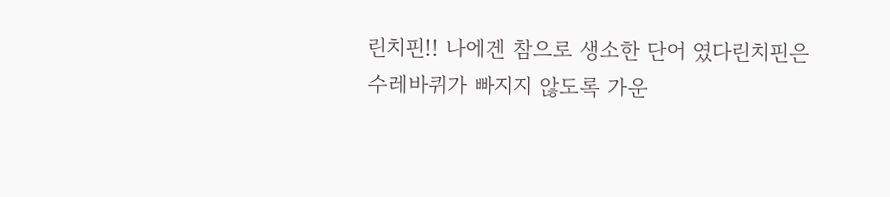린치핀!! 나에겐 참으로 생소한 단어 였다린치핀은 수레바퀴가 빠지지 않도록 가운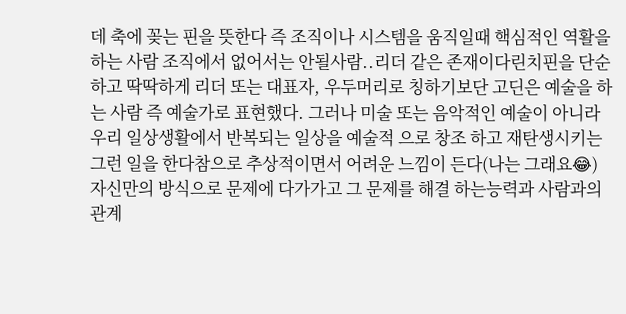데 축에 꽂는 핀을 뜻한다 즉 조직이나 시스템을 움직일때 핵심적인 역활을하는 사람 조직에서 없어서는 안될사람..리더 같은 존재이다린치핀을 단순하고 딱딱하게 리더 또는 대표자, 우두머리로 칭하기보단 고딘은 예술을 하는 사람 즉 예술가로 표현했다. 그러나 미술 또는 음악적인 예술이 아니라 우리 일상생활에서 반복되는 일상을 예술적 으로 창조 하고 재탄생시키는 그런 일을 한다참으로 추상적이면서 어려운 느낌이 든다(나는 그래요😂)자신만의 방식으로 문제에 다가가고 그 문제를 해결 하는능력과 사람과의 관계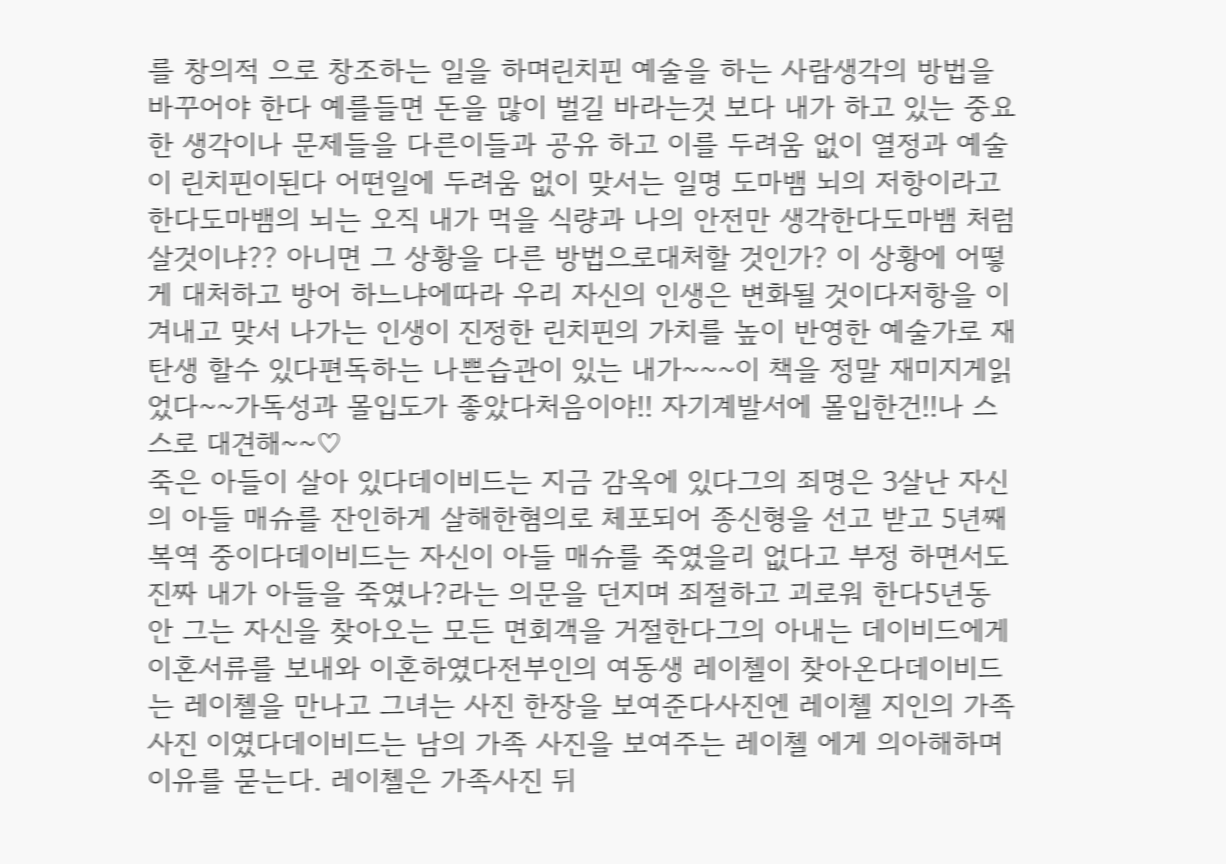를 창의적 으로 창조하는 일을 하며린치핀 예술을 하는 사람생각의 방법을 바꾸어야 한다 예를들면 돈을 많이 벌길 바라는것 보다 내가 하고 있는 중요한 생각이나 문제들을 다른이들과 공유 하고 이를 두려움 없이 열정과 예술이 린치핀이된다 어떤일에 두려움 없이 맞서는 일명 도마뱀 뇌의 저항이라고 한다도마뱀의 뇌는 오직 내가 먹을 식량과 나의 안전만 생각한다도마뱀 처럼 살것이냐?? 아니면 그 상황을 다른 방법으로대처할 것인가? 이 상황에 어떻게 대처하고 방어 하느냐에따라 우리 자신의 인생은 변화될 것이다저항을 이겨내고 맞서 나가는 인생이 진정한 린치핀의 가치를 높이 반영한 예술가로 재탄생 할수 있다편독하는 나쁜습관이 있는 내가~~~이 책을 정말 재미지게읽었다~~가독성과 몰입도가 좋았다처음이야!! 자기계발서에 몰입한건!!나 스스로 대견해~~♡
죽은 아들이 살아 있다데이비드는 지금 감옥에 있다그의 죄명은 3살난 자신의 아들 매슈를 잔인하게 살해한혐의로 체포되어 종신형을 선고 받고 5년째 복역 중이다데이비드는 자신이 아들 매슈를 죽였을리 없다고 부정 하면서도 진짜 내가 아들을 죽였나?라는 의문을 던지며 죄절하고 괴로워 한다5년동안 그는 자신을 찾아오는 모든 면회객을 거절한다그의 아내는 데이비드에게 이혼서류를 보내와 이혼하였다전부인의 여동생 레이첼이 찾아온다데이비드는 레이첼을 만나고 그녀는 사진 한장을 보여준다사진엔 레이첼 지인의 가족 사진 이였다데이비드는 남의 가족 사진을 보여주는 레이첼 에게 의아해하며 이유를 묻는다. 레이첼은 가족사진 뒤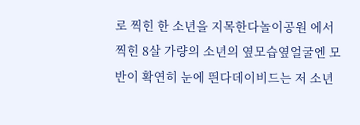로 찍힌 한 소년을 지목한다놀이공원 에서 찍힌 8살 가량의 소년의 옆모습옆얼굴엔 모반이 확연히 눈에 띈다데이비드는 저 소년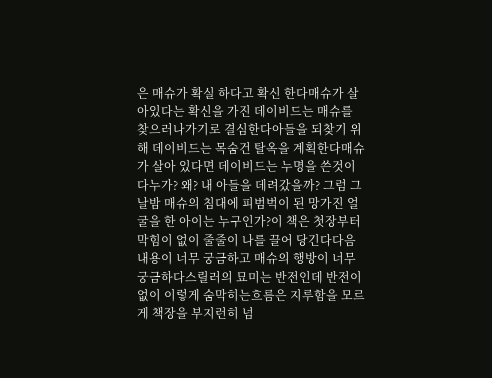은 매슈가 확실 하다고 확신 한다매슈가 살아있다는 확신을 가진 데이비드는 매슈를 찾으러나가기로 결심한다아들을 되찾기 위해 데이비드는 목숨건 탈옥을 계획한다매슈가 살아 있다면 데이비드는 누명을 쓴것이다누가? 왜? 내 아들을 데려갔을까? 그럼 그날밤 매슈의 침대에 피범벅이 된 망가진 얼굴을 한 아이는 누구인가?이 책은 첫장부터 막힘이 없이 줄줄이 나를 끌어 당긴다다음 내용이 너무 궁금하고 매슈의 행방이 너무 궁금하다스릴러의 묘미는 반전인데 반전이 없이 이렇게 숨막히는흐름은 지루함을 모르게 책장을 부지런히 넘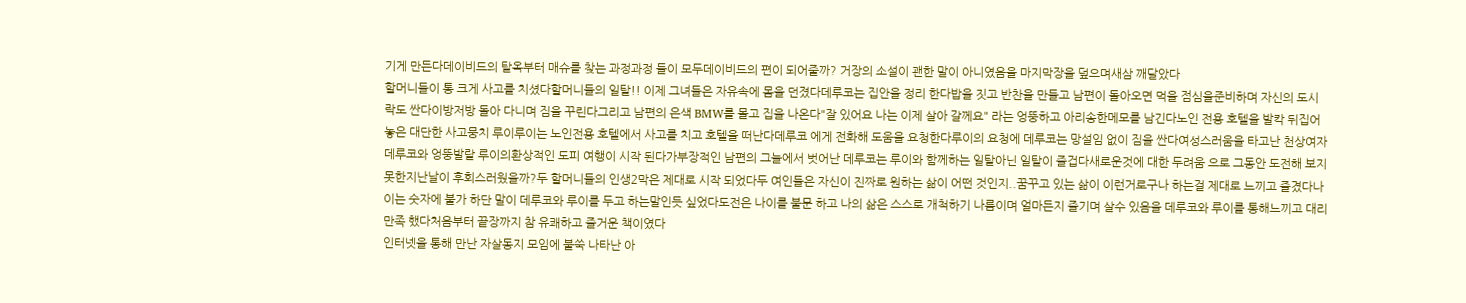기게 만든다데이비드의 탈옥부터 매슈를 찾는 과정과정 들이 모두데이비드의 편이 되어줄까? 거장의 소설이 괜한 말이 아니였음을 마지막장을 덮으며새삼 깨달았다
할머니들이 통 크게 사고를 치셨다할머니들의 일탈!! 이제 그녀들은 자유속에 몸을 던졌다데루코는 집안을 정리 한다밥을 짓고 반찬을 만들고 남편이 돌아오면 먹을 점심을준비하며 자신의 도시락도 싼다이방저방 돌아 다니며 짐을 꾸린다그리고 남편의 은색 BMW를 몰고 집을 나온다"잘 있어요 나는 이제 살아 갈께요" 라는 엉뚱하고 아리송한메모를 남긴다노인 전용 호텔을 발칵 뒤집어 놓은 대단한 사고뭉치 루이루이는 노인전용 호텔에서 사고를 치고 호텔을 떠난다데루코 에게 전화해 도움을 요청한다루이의 요청에 데루코는 망설임 없이 짐을 싼다여성스러움을 타고난 천상여자 데루코와 엉뚱발랄 루이의환상적인 도피 여행이 시작 된다가부장적인 남편의 그늘에서 벗어난 데루코는 루이와 함께하는 일탈아닌 일탈이 즐겁다새로운것에 대한 두려움 으로 그동안 도전해 보지 못한지난날이 후회스러웠을까?두 할머니들의 인생2막은 제대로 시작 되었다두 여인들은 자신이 진짜로 원하는 삶이 어떤 것인지..꿈꾸고 있는 삶이 이런거로구나 하는걸 제대로 느끼고 즐겼다나이는 숫자에 불가 하단 말이 데루코와 루이를 두고 하는말인듯 싶었다도전은 나이를 불문 하고 나의 삶은 스스로 개척하기 나름이며 얼마든지 즐기며 살수 있음을 데루코와 루이를 통해느끼고 대리 만족 했다처음부터 끝장까지 참 유쾌하고 즐거운 책이였다
인터넷을 통해 만난 자살동지 모임에 불쑥 나타난 아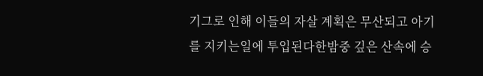기그로 인해 이들의 자살 계획은 무산되고 아기를 지키는일에 투입된다한밤중 깊은 산속에 승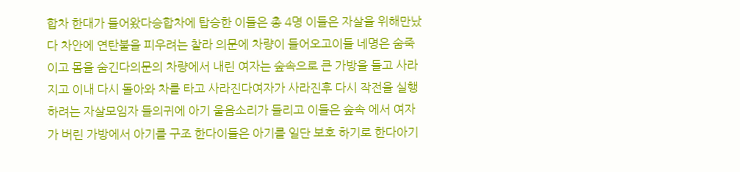합차 한대가 들어왔다승합차에 탑승한 이들은 총 4명 이들은 자살을 위해만났다 차안에 연탄불을 피우려는 찰라 의문에 차량이 들어오고이들 네명은 숨죽이고 몸을 숨긴다의문의 차량에서 내린 여자는 숲속으로 큰 가방을 들고 사라지고 이내 다시 돌아와 차를 타고 사라진다여자가 사라진후 다시 작전을 실행하려는 자살모임자 들의귀에 아기 울음소리가 들리고 이들은 숲속 에서 여자가 버린 가방에서 아기를 구조 한다이들은 아기를 일단 보호 하기로 한다아기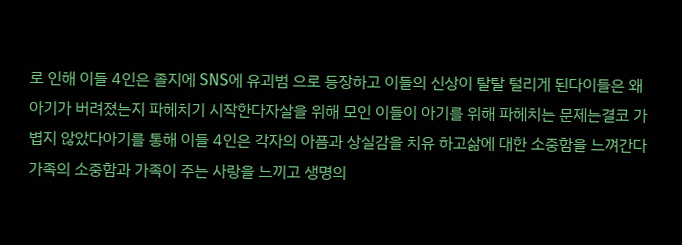로 인해 이들 4인은 졸지에 SNS에 유괴범 으로 등장하고 이들의 신상이 탈탈 털리게 된다이들은 왜 아기가 버려졌는지 파헤치기 시작한다자살을 위해 모인 이들이 아기를 위해 파헤치는 문제는결코 가볍지 않았다아기를 통해 이들 4인은 각자의 아픔과 상실감을 치유 하고삶에 대한 소중함을 느껴간다가족의 소중함과 가족이 주는 사랑을 느끼고 생명의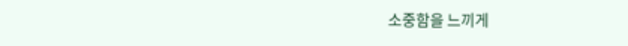소중함을 느끼게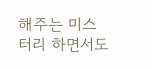해주는 미스터리 하면서도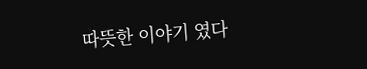따뜻한 이야기 였다